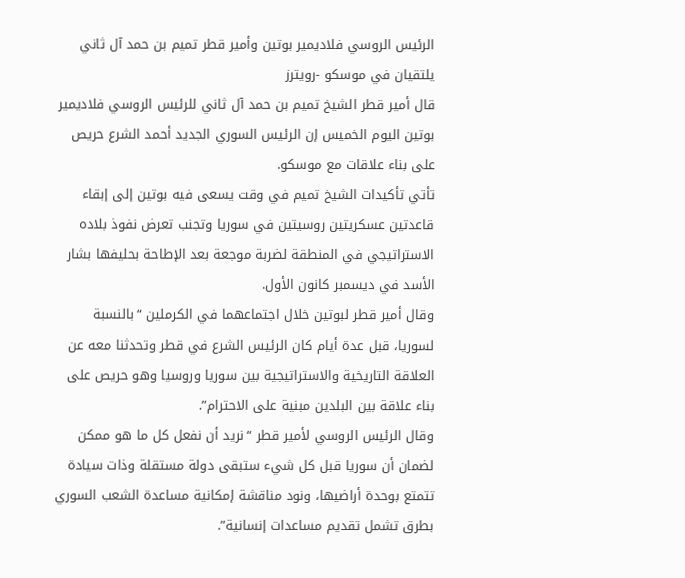الرئيس الروسي فلاديمير بوتين وأمير قطر تميم بن حمد آل ثاني يلتقيان في موسكو -رويترز
قال أمير قطر الشيخ تميم بن حمد آل ثاني للرئيس الروسي فلاديمير بوتين اليوم الخميس إن الرئيس السوري الجديد أحمد الشرع حريص على بناء علاقات مع موسكو.
تأتي تأكيدات الشيخ تميم في وقت يسعى فيه بوتين إلى إبقاء قاعدتين عسكريتين روسيتين في سوريا وتجنب تعرض نفوذ بلاده الاستراتيجي في المنطقة لضربة موجعة بعد الإطاحة بحليفها بشار الأسد في ديسمبر كانون الأول.
وقال أمير قطر لبوتين خلال اجتماعهما في الكرملين “بالنسبة لسوريا، قبل عدة أيام كان الرئيس الشرع في قطر وتحدثنا معه عن العلاقة التاريخية والاستراتيجية بين سوريا وروسيا وهو حريص على بناء علاقة بين البلدين مبنية على الاحترام”.
وقال الرئيس الروسي لأمير قطر “نريد أن نفعل كل ما هو ممكن لضمان أن سوريا قبل كل شيء ستبقى دولة مستقلة وذات سيادة تتمتع بوحدة أراضيها، ونود مناقشة إمكانية مساعدة الشعب السوري بطرق تشمل تقديم مساعدات إنسانية”.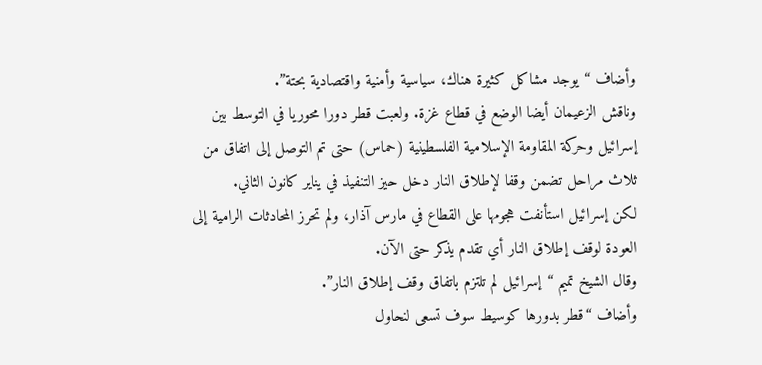وأضاف “يوجد مشاكل كثيرة هناك، سياسية وأمنية واقتصادية بحتة”.
وناقش الزعيمان أيضا الوضع في قطاع غزة. ولعبت قطر دورا محوريا في التوسط بين إسرائيل وحركة المقاومة الإسلامية الفلسطينية (حماس) حتى تم التوصل إلى اتفاق من ثلاث مراحل تضمن وقفا لإطلاق النار دخل حيز التنفيذ في يناير كانون الثاني.
لكن إسرائيل استأنفت هجومها على القطاع في مارس آذار، ولم تحرز المحادثات الرامية إلى العودة لوقف إطلاق النار أي تقدم يذكر حتى الآن.
وقال الشيخ تميم “إسرائيل لم تلتزم باتفاق وقف إطلاق النار”.
وأضاف “قطر بدورها كوسيط سوف تسعى لنحاول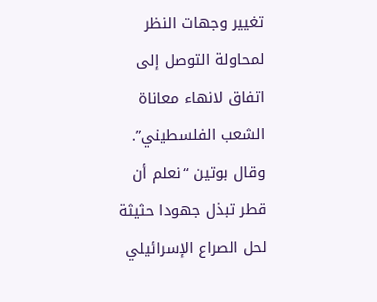تغيير وجهات النظر لمحاولة التوصل إلى اتفاق لانهاء معاناة الشعب الفلسطيني”.
وقال بوتين “نعلم أن قطر تبذل جهودا حثيثة لحل الصراع الإسرائيلي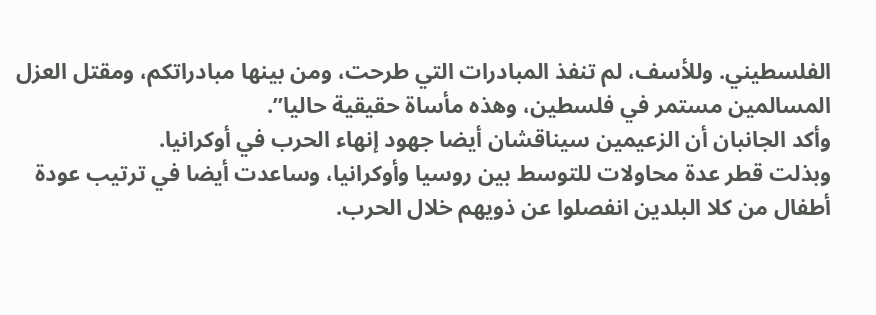الفلسطيني. وللأسف، لم تنفذ المبادرات التي طرحت، ومن بينها مبادراتكم، ومقتل العزل المسالمين مستمر في فلسطين، وهذه مأساة حقيقية حاليا”.
وأكد الجانبان أن الزعيمين سيناقشان أيضا جهود إنهاء الحرب في أوكرانيا.
وبذلت قطر عدة محاولات للتوسط بين روسيا وأوكرانيا، وساعدت أيضا في ترتيب عودة أطفال من كلا البلدين انفصلوا عن ذويهم خلال الحرب.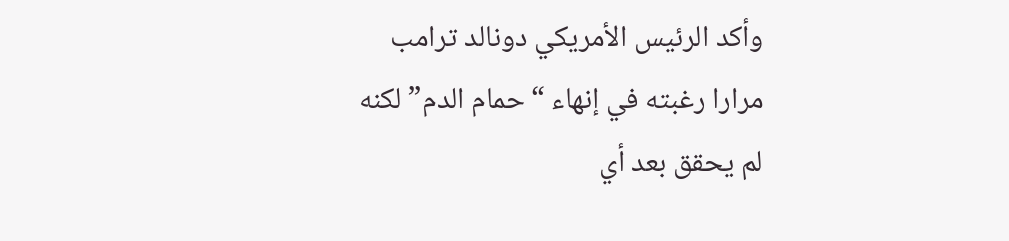وأكد الرئيس الأمريكي دونالد ترامب مرارا رغبته في إنهاء “حمام الدم” لكنه لم يحقق بعد أي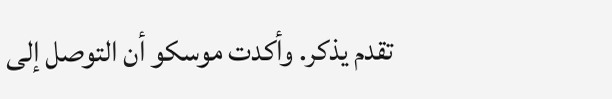تقدم يذكر. وأكدت موسكو أن التوصل إلى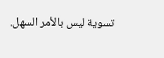تسوية ليس بالأمر السهل.